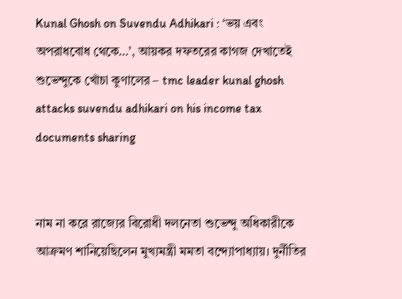Kunal Ghosh on Suvendu Adhikari : ‘ভয় এবং অপরাধবোধ থেকে…’, আয়কর দফতরের কাগজ দেখাতেই শুভেন্দুকে খোঁচা কুণালের – tmc leader kunal ghosh attacks suvendu adhikari on his income tax documents sharing


নাম না করে রাজ্যের বিরোধী দলনেতা শুভেন্দু অধিকারীকে আক্রমণ শানিয়েছিলেন মুখ্যমন্ত্রী মমতা বন্দ্যোপাধ্যায়। দুর্নীতির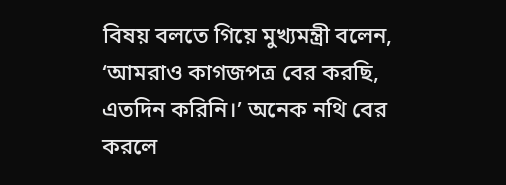বিষয় বলতে গিয়ে মুখ্যমন্ত্রী বলেন, ‘আমরাও কাগজপত্র বের করছি, এতদিন করিনি।’ অনেক নথি বের করলে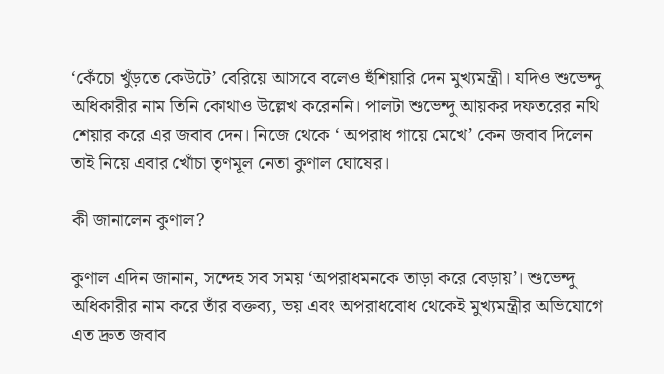‘কেঁচো খুঁড়তে কেউটে’ বেরিয়ে আসবে বলেও হুঁশিয়ারি দেন মুখ্যমন্ত্রী। যদিও শুভেন্দু অধিকারীর নাম তিনি কোথাও উল্লেখ করেননি। পালটা শুভেন্দু আয়কর দফতরের নথি শেয়ার করে এর জবাব দেন। নিজে থেকে ‘ অপরাধ গায়ে মেখে’ কেন জবাব দিলেন তাই নিয়ে এবার খোঁচা তৃণমূল নেতা কুণাল ঘোষের।

কী জানালেন কুণাল?

কুণাল এদিন জানান, সন্দেহ সব সময় ‘অপরাধমনকে তাড়া করে বেড়ায়’। শুভেন্দু অধিকারীর নাম করে তাঁর বক্তব্য, ভয় এবং অপরাধবোধ থেকেই মুখ্যমন্ত্রীর অভিযোগে এত দ্রুত জবাব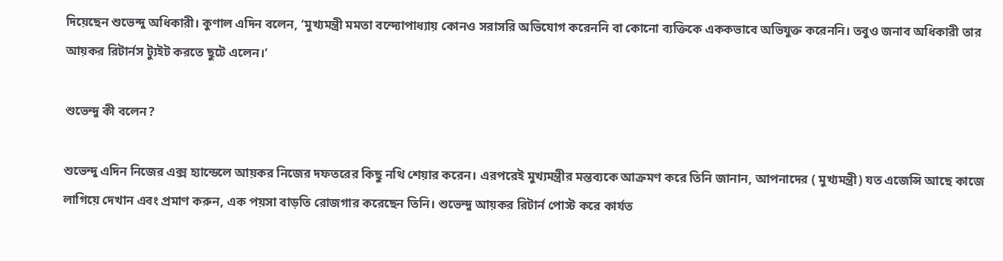দিয়েছেন শুভেন্দু অধিকারী। কুণাল এদিন বলেন, ‘মুখ্যমন্ত্রী মমতা বন্দ্যোপাধ্যায় কোনও সরাসরি অভিযোগ করেননি বা কোনো ব্যক্তিকে এককভাবে অভিযুক্ত করেননি। তবুও জনাব অধিকারী তার আয়কর রিটার্নস ট্যুইট করতে ছুটে এলেন।’

শুভেন্দু কী বলেন?

শুভেন্দু এদিন নিজের এক্স হ্যান্ডেলে আয়কর নিজের দফতরের কিছু নথি শেয়ার করেন। এরপরেই মুখ্যমন্ত্রীর মন্তব্যকে আক্রমণ করে তিনি জানান, আপনাদের ( মুখ্যমন্ত্রী) যত এজেন্সি আছে কাজে লাগিয়ে দেখান এবং প্রমাণ করুন, এক পয়সা বাড়তি রোজগার করেছেন তিনি। শুভেন্দু আয়কর রিটার্ন পোস্ট করে কার্যত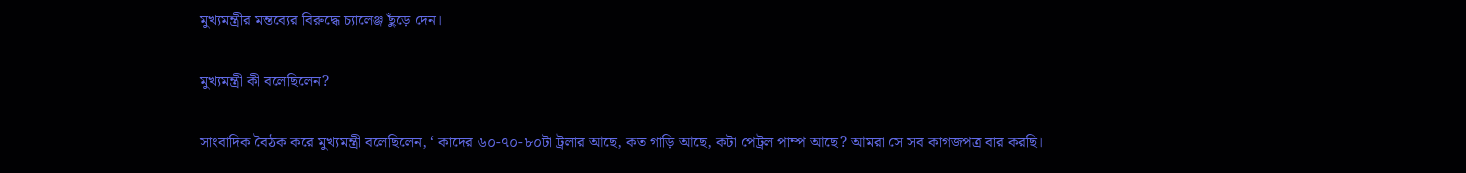মুখ্যমন্ত্রীর মন্তব্যের বিরুদ্ধে চ্যালেঞ্জ ছুঁড়ে দেন।

মুখ্যমন্ত্রী কী বলেছিলেন?

সাংবাদিক বৈঠক করে মুখ্যমন্ত্রী বলেছিলেন, ‘ কাদের ৬০-৭০-৮০টা ট্রলার আছে, কত গাড়ি আছে, কটা পেট্রল পাম্প আছে? আমরা সে সব কাগজপত্র বার করছি।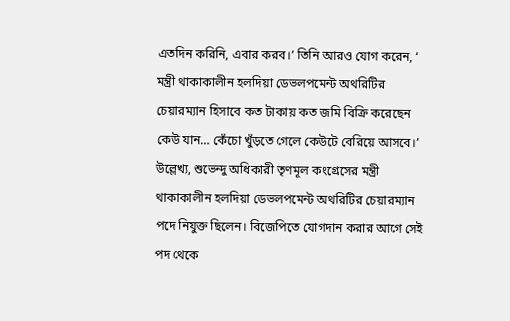এতদিন করিনি, এবার করব।’ তিনি আরও যোগ করেন, ‘ মন্ত্রী থাকাকালীন হলদিয়া ডেভলপমেন্ট অথরিটির চেয়ারম্যান হিসাবে কত টাকায় কত জমি বিক্রি করেছেন কেউ যান… কেঁচো খুঁড়তে গেলে কেউটে বেরিয়ে আসবে।’ উল্লেখ্য, শুভেন্দু অধিকারী তৃণমূল কংগ্রেসের মন্ত্রী থাকাকালীন হলদিয়া ডেভলপমেন্ট অথরিটির চেয়ারম্যান পদে নিযুক্ত ছিলেন। বিজেপিতে যোগদান করার আগে সেই পদ থেকে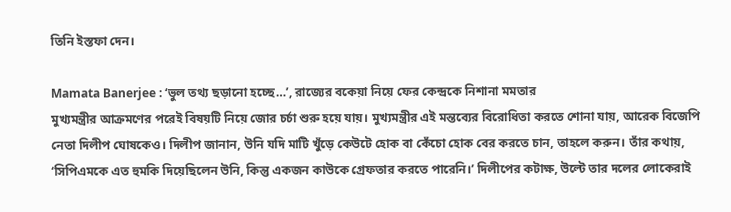তিনি ইস্তফা দেন।

Mamata Banerjee : ‘ভুল তথ্য ছড়ানো হচ্ছে…’, রাজ্যের বকেয়া নিয়ে ফের কেন্দ্রকে নিশানা মমতার
মুখ্যমন্ত্রীর আক্রমণের পরেই বিষয়টি নিয়ে জোর চর্চা শুরু হয়ে যায়। মুখ্যমন্ত্রীর এই মন্তব্যের বিরোধিতা করতে শোনা যায়, আরেক বিজেপি নেতা দিলীপ ঘোষকেও। দিলীপ জানান, উনি যদি মাটি খুঁড়ে কেউটে হোক বা কেঁচো হোক বের করতে চান, তাহলে করুন। তাঁর কথায়, ‘সিপিএমকে এত হুমকি দিয়েছিলেন উনি, কিন্তু একজন কাউকে গ্রেফতার করতে পারেনি।’ দিলীপের কটাক্ষ, উল্টে তার দলের লোকেরাই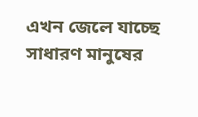এখন জেলে যাচ্ছে সাধারণ মানুষের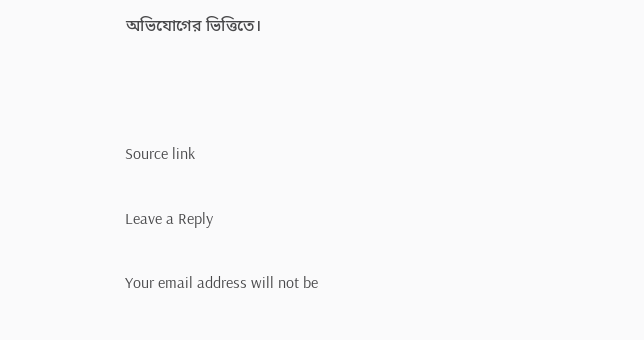অভিযোগের ভিত্তিতে।



Source link

Leave a Reply

Your email address will not be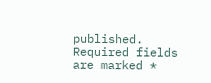published. Required fields are marked *